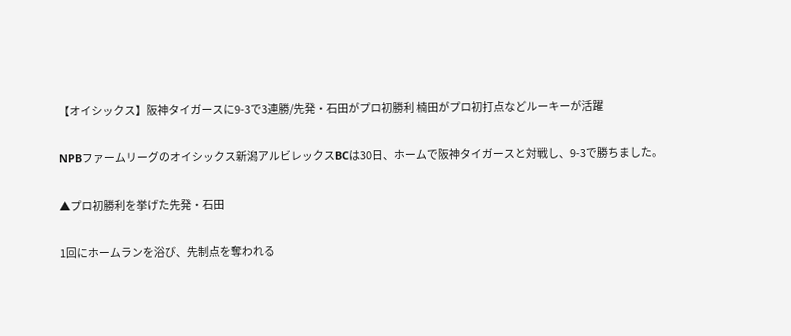【オイシックス】阪神タイガースに9-3で3連勝/先発・石田がプロ初勝利 楠田がプロ初打点などルーキーが活躍

NPBファームリーグのオイシックス新潟アルビレックスBCは30日、ホームで阪神タイガースと対戦し、9-3で勝ちました。

▲プロ初勝利を挙げた先発・石田

1回にホームランを浴び、先制点を奪われる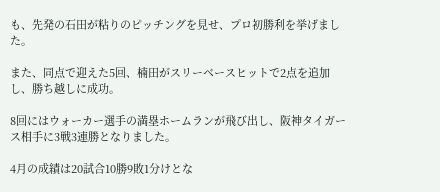も、先発の石田が粘りのピッチングを見せ、プロ初勝利を挙げました。

また、同点で迎えた5回、楠田がスリーベースヒットで2点を追加し、勝ち越しに成功。

8回にはウォーカー選手の満塁ホームランが飛び出し、阪神タイガース相手に3戦3連勝となりました。

4月の成績は20試合10勝9敗1分けとな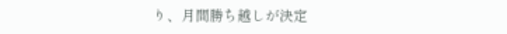り、月間勝ち越しが決定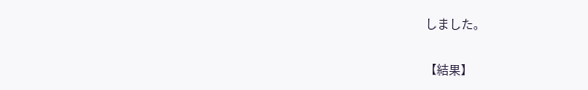しました。

【結果】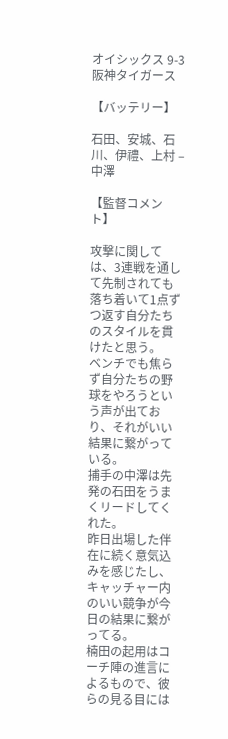オイシックス 9-3 阪神タイガース

【バッテリー】

石田、安城、石川、伊禮、上村 – 中澤

【監督コメント】

攻撃に関しては、3連戦を通して先制されても落ち着いて1点ずつ返す自分たちのスタイルを貫けたと思う。
ベンチでも焦らず自分たちの野球をやろうという声が出ており、それがいい結果に繋がっている。
捕手の中澤は先発の石田をうまくリードしてくれた。
昨日出場した伴在に続く意気込みを感じたし、キャッチャー内のいい競争が今日の結果に繋がってる。
楠田の起用はコーチ陣の進言によるもので、彼らの見る目には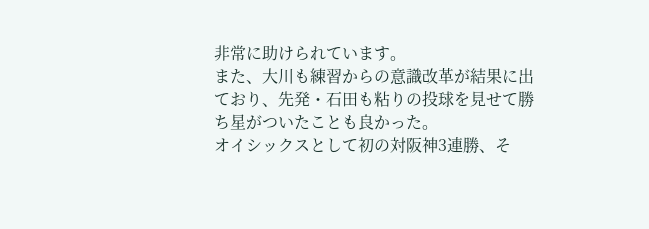非常に助けられています。
また、大川も練習からの意識改革が結果に出ており、先発・石田も粘りの投球を見せて勝ち星がついたことも良かった。
オイシックスとして初の対阪神3連勝、そ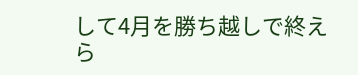して4月を勝ち越しで終えら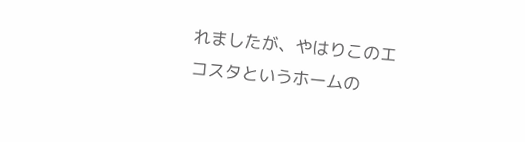れましたが、やはりこのエコスタというホームの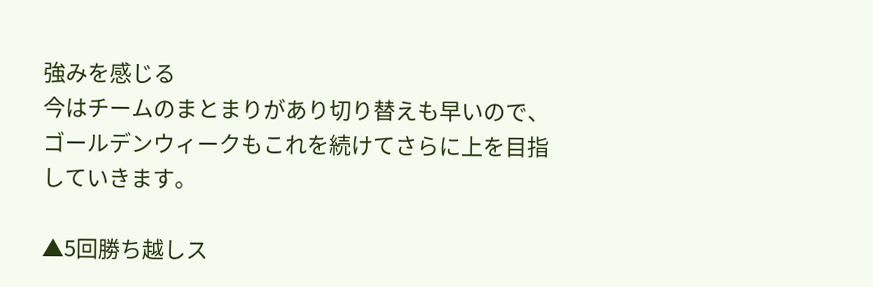強みを感じる
今はチームのまとまりがあり切り替えも早いので、ゴールデンウィークもこれを続けてさらに上を目指していきます。

▲5回勝ち越しス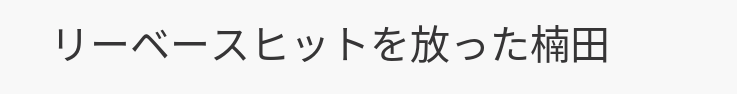リーベースヒットを放った楠田